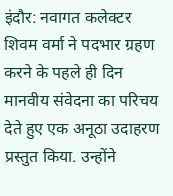इंदौर: नवागत कलेक्टर शिवम वर्मा ने पदभार ग्रहण करने के पहले ही दिन मानवीय संवेदना का परिचय देते हुए एक अनूठा उदाहरण प्रस्तुत किया. उन्होंने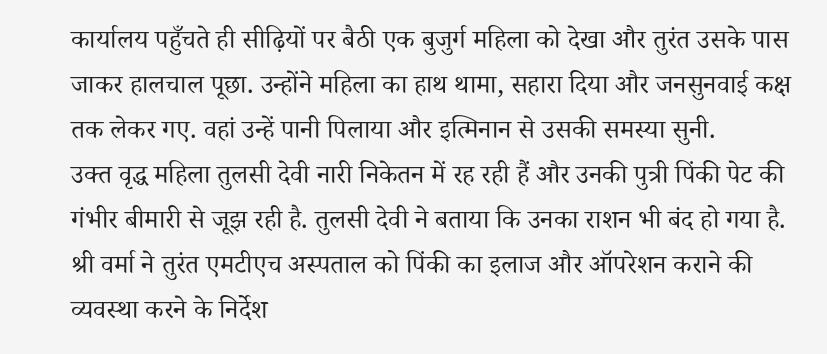कार्यालय पहुँचते ही सीढ़ियों पर बैठी एक बुजुर्ग महिला को देखा और तुरंत उसके पास जाकर हालचाल पूछा. उन्होंने महिला का हाथ थामा, सहारा दिया और जनसुनवाई कक्ष तक लेकर गए. वहां उन्हें पानी पिलाया और इत्मिनान से उसकी समस्या सुनी.
उक्त वृद्ध महिला तुलसी देवी नारी निकेतन में रह रही हैं और उनकी पुत्री पिंकी पेट की गंभीर बीमारी से जूझ रही है. तुलसी देवी ने बताया कि उनका राशन भी बंद हो गया है. श्री वर्मा ने तुरंत एमटीएच अस्पताल को पिंकी का इलाज और ऑपरेशन कराने की व्यवस्था करने के निर्देश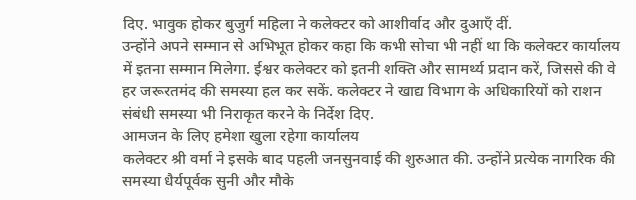दिए. भावुक होकर बुजुर्ग महिला ने कलेक्टर को आशीर्वाद और दुआएँ दीं.
उन्होंने अपने सम्मान से अभिभूत होकर कहा कि कभी सोचा भी नहीं था कि कलेक्टर कार्यालय में इतना सम्मान मिलेगा. ईश्वर कलेक्टर को इतनी शक्ति और सामर्थ्य प्रदान करें, जिससे की वे हर जरूरतमंद की समस्या हल कर सकें. कलेक्टर ने खाद्य विभाग के अधिकारियों को राशन संबंधी समस्या भी निराकृत करने के निर्देश दिए.
आमजन के लिए हमेशा खुला रहेगा कार्यालय
कलेक्टर श्री वर्मा ने इसके बाद पहली जनसुनवाई की शुरुआत की. उन्होंने प्रत्येक नागरिक की समस्या धैर्यपूर्वक सुनी और मौके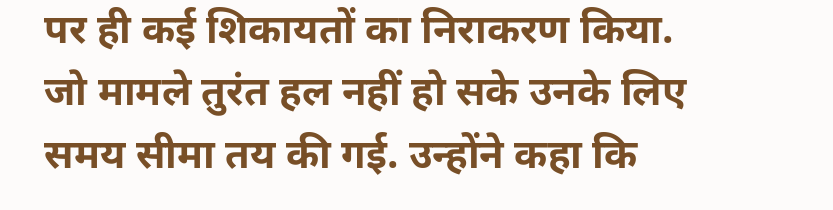पर ही कई शिकायतों का निराकरण किया. जो मामले तुरंत हल नहीं हो सके उनके लिए समय सीमा तय की गई. उन्होंने कहा कि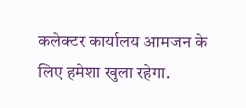कलेक्टर कार्यालय आमजन के लिए हमेशा खुला रहेगा.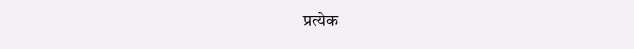प्रत्येक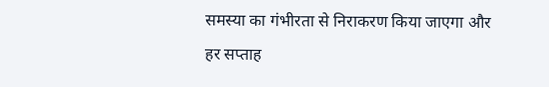समस्या का गंभीरता से निराकरण किया जाएगा और हर सप्ताह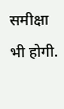समीक्षा भी होगी.